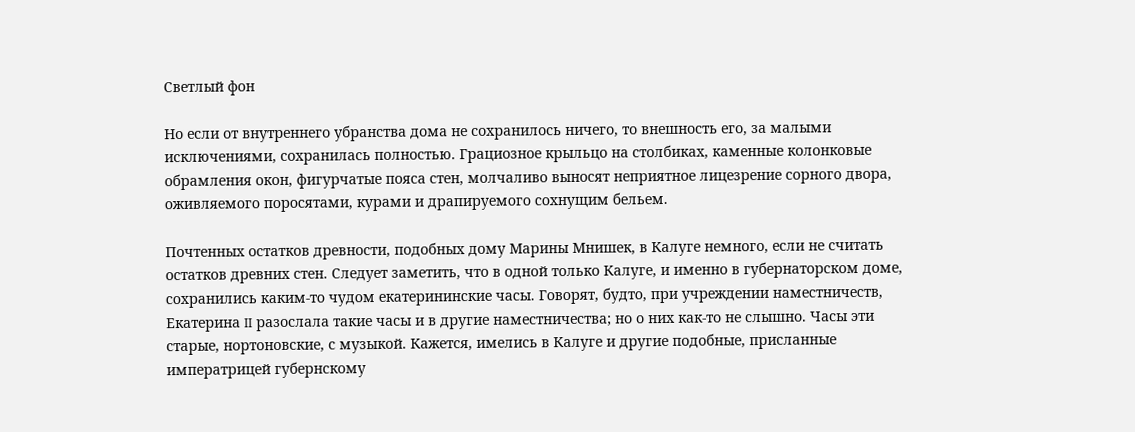Светлый фон

Но если от внутреннего убранства дома не сохранилось ничего, то внешность его, за малыми исключениями, сохранилась полностью. Грациозное крыльцо на столбиках, каменные колонковые обрамления окон, фигурчатые пояса стен, молчаливо выносят неприятное лицезрение сорного двора, оживляемого поросятами, курами и драпируемого сохнущим бельем.

Почтенных остатков древности, подобных дому Марины Мнишек, в Калуге немного, если не считать остатков древних стен. Следует заметить, что в одной только Калуге, и именно в губернаторском доме, сохранились каким-то чудом екатерининские часы. Говорят, будто, при учреждении наместничеств, Екатерина II разослала такие часы и в другие наместничества; но о них как-то не слышно. Часы эти старые, нортоновские, с музыкой. Кажется, имелись в Калуге и другие подобные, присланные императрицей губернскому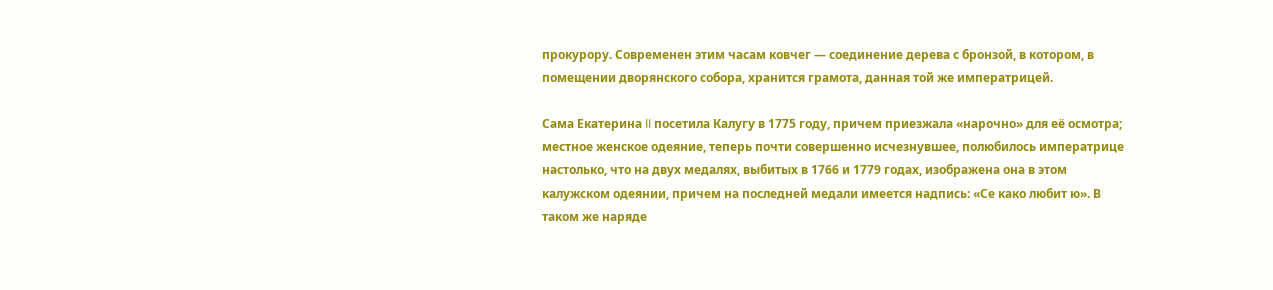прокурору. Современен этим часам ковчег — соединение дерева с бронзой, в котором, в помещении дворянского собора, хранится грамота, данная той же императрицей.

Сама Екатерина II посетила Калугу в 1775 году, причем приезжала «нарочно» для её осмотра; местное женское одеяние, теперь почти совершенно исчезнувшее, полюбилось императрице настолько, что на двух медалях, выбитых в 1766 и 1779 годах, изображена она в этом калужском одеянии, причем на последней медали имеется надпись: «Се како любит ю». В таком же наряде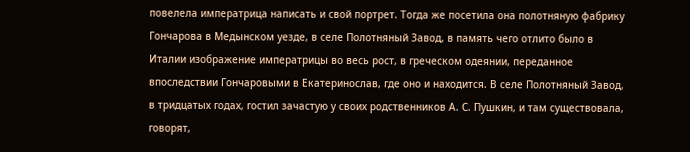повелела императрица написать и свой портрет. Тогда же посетила она полотняную фабрику Гончарова в Медынском уезде, в селе Полотняный Завод, в память чего отлито было в Италии изображение императрицы во весь рост, в греческом одеянии, переданное впоследствии Гончаровыми в Екатеринослав, где оно и находится. В селе Полотняный Завод, в тридцатых годах, гостил зачастую у своих родственников А. С. Пушкин, и там существовала, говорят,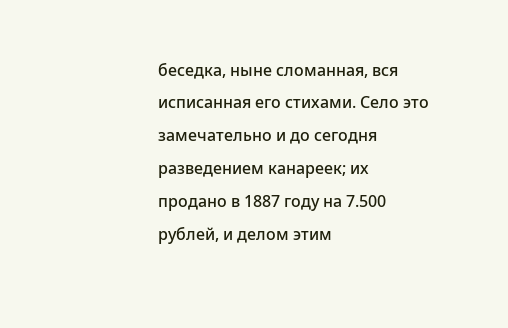беседка, ныне сломанная, вся исписанная его стихами. Село это замечательно и до сегодня разведением канареек; их продано в 1887 году на 7.500 рублей, и делом этим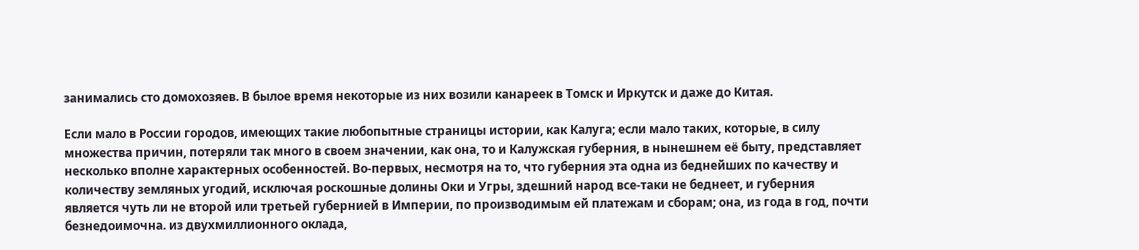занимались сто домохозяев. В былое время некоторые из них возили канареек в Томск и Иркутск и даже до Китая.

Если мало в России городов, имеющих такие любопытные страницы истории, как Калуга; если мало таких, которые, в силу множества причин, потеряли так много в своем значении, как она, то и Калужская губерния, в нынешнем её быту, представляет несколько вполне характерных особенностей. Во-первых, несмотря на то, что губерния эта одна из беднейших по качеству и количеству земляных угодий, исключая роскошные долины Оки и Угры, здешний народ все-таки не беднеет, и губерния является чуть ли не второй или третьей губернией в Империи, по производимым ей платежам и сборам; она, из года в год, почти безнедоимочна. из двухмиллионного оклада,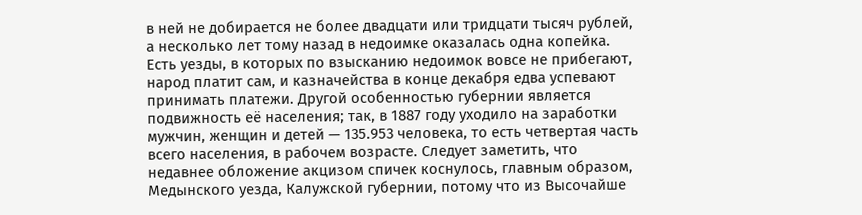в ней не добирается не более двадцати или тридцати тысяч рублей, а несколько лет тому назад в недоимке оказалась одна копейка. Есть уезды, в которых по взысканию недоимок вовсе не прибегают, народ платит сам, и казначейства в конце декабря едва успевают принимать платежи. Другой особенностью губернии является подвижность её населения; так, в 1887 году уходило на заработки мужчин, женщин и детей — 135.953 человека, то есть четвертая часть всего населения, в рабочем возрасте. Следует заметить, что недавнее обложение акцизом спичек коснулось, главным образом, Медынского уезда, Калужской губернии, потому что из Высочайше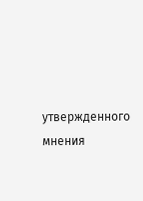утвержденного мнения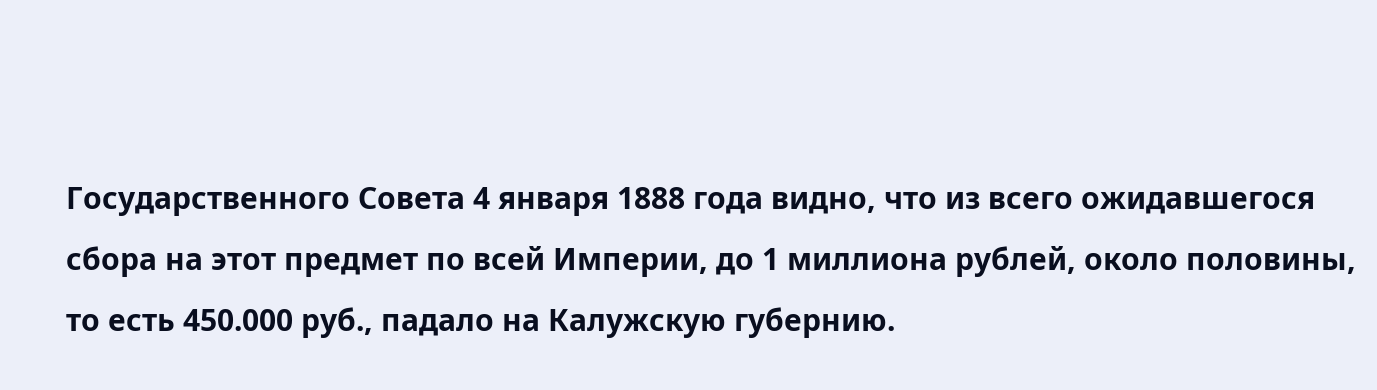Государственного Совета 4 января 1888 года видно, что из всего ожидавшегося сбора на этот предмет по всей Империи, до 1 миллиона рублей, около половины, то есть 450.000 руб., падало на Калужскую губернию.